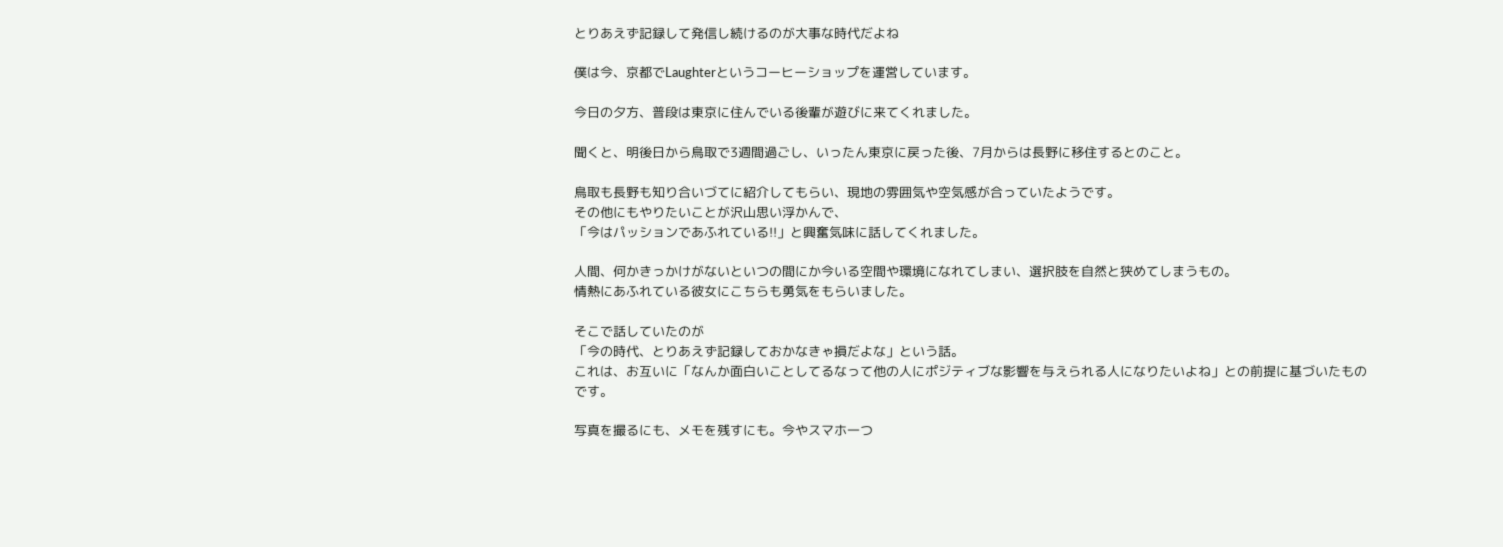とりあえず記録して発信し続けるのが大事な時代だよね

僕は今、京都でLaughterというコーヒーショップを運営しています。

今日の夕方、普段は東京に住んでいる後輩が遊びに来てくれました。

聞くと、明後日から鳥取で3週間過ごし、いったん東京に戻った後、7月からは長野に移住するとのこと。

鳥取も長野も知り合いづてに紹介してもらい、現地の雰囲気や空気感が合っていたようです。
その他にもやりたいことが沢山思い浮かんで、
「今はパッションであふれている!!」と興奮気味に話してくれました。

人間、何かきっかけがないといつの間にか今いる空間や環境になれてしまい、選択肢を自然と狭めてしまうもの。
情熱にあふれている彼女にこちらも勇気をもらいました。

そこで話していたのが
「今の時代、とりあえず記録しておかなきゃ損だよな」という話。
これは、お互いに「なんか面白いことしてるなって他の人にポジティブな影響を与えられる人になりたいよね」との前提に基づいたものです。

写真を撮るにも、メモを残すにも。今やスマホ一つ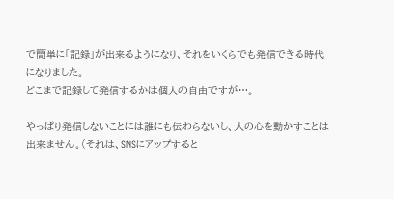で簡単に「記録」が出来るようになり、それをいくらでも発信できる時代になりました。
どこまで記録して発信するかは個人の自由ですが…。

やっぱり発信しないことには誰にも伝わらないし、人の心を動かすことは出来ません。(それは、SNSにアップすると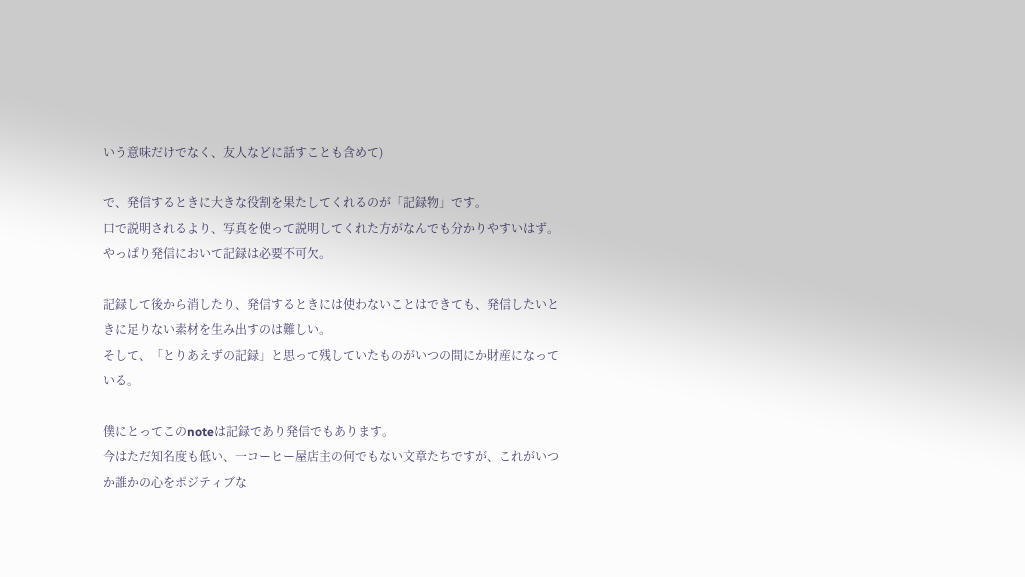いう意味だけでなく、友人などに話すことも含めて)

で、発信するときに大きな役割を果たしてくれるのが「記録物」です。
口で説明されるより、写真を使って説明してくれた方がなんでも分かりやすいはず。
やっぱり発信において記録は必要不可欠。

記録して後から消したり、発信するときには使わないことはできても、発信したいときに足りない素材を生み出すのは難しい。
そして、「とりあえずの記録」と思って残していたものがいつの間にか財産になっている。

僕にとってこのnoteは記録であり発信でもあります。
今はただ知名度も低い、一コーヒー屋店主の何でもない文章たちですが、これがいつか誰かの心をポジティブな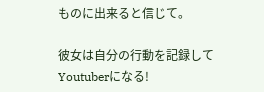ものに出来ると信じて。

彼女は自分の行動を記録してYoutuberになる!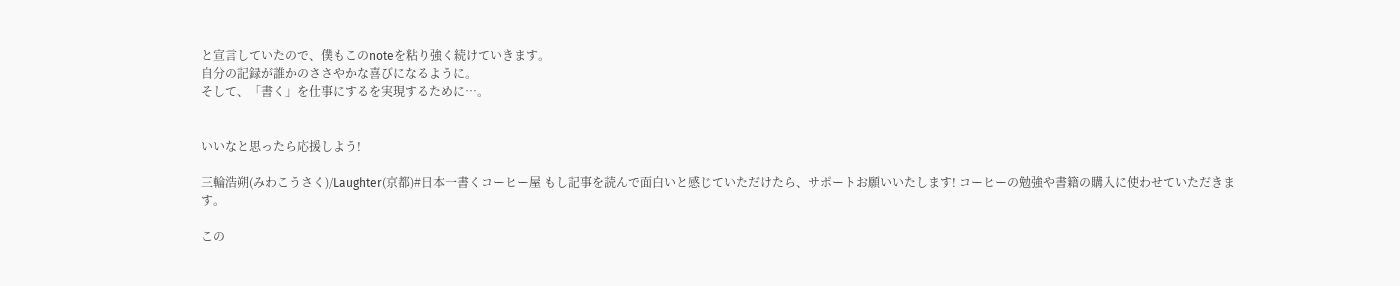と宣言していたので、僕もこのnoteを粘り強く続けていきます。
自分の記録が誰かのささやかな喜びになるように。
そして、「書く」を仕事にするを実現するために…。


いいなと思ったら応援しよう!

三輪浩朔(みわこうさく)/Laughter(京都)#日本一書くコーヒー屋 もし記事を読んで面白いと感じていただけたら、サポートお願いいたします! コーヒーの勉強や書籍の購入に使わせていただきます。

この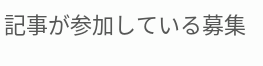記事が参加している募集